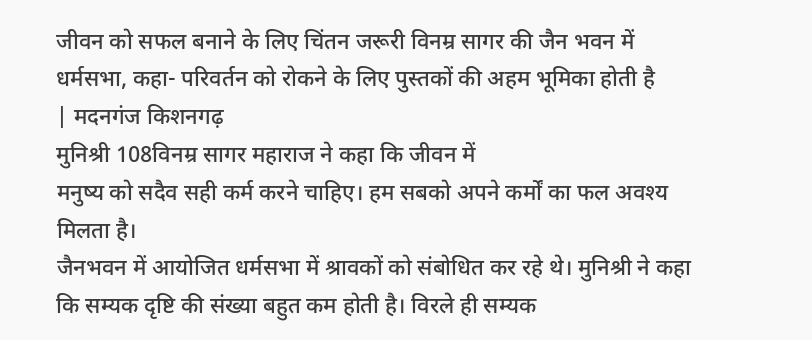जीवन को सफल बनाने के लिए चिंतन जरूरी विनम्र सागर की जैन भवन में धर्मसभा, कहा- परिवर्तन को रोकने के लिए पुस्तकों की अहम भूमिका होती है
| मदनगंज किशनगढ़
मुनिश्री 108विनम्र सागर महाराज ने कहा कि जीवन में
मनुष्य को सदैव सही कर्म करने चाहिए। हम सबको अपने कर्मों का फल अवश्य मिलता है।
जैनभवन में आयोजित धर्मसभा में श्रावकों को संबोधित कर रहे थे। मुनिश्री ने कहा कि सम्यक दृष्टि की संख्या बहुत कम होती है। विरले ही सम्यक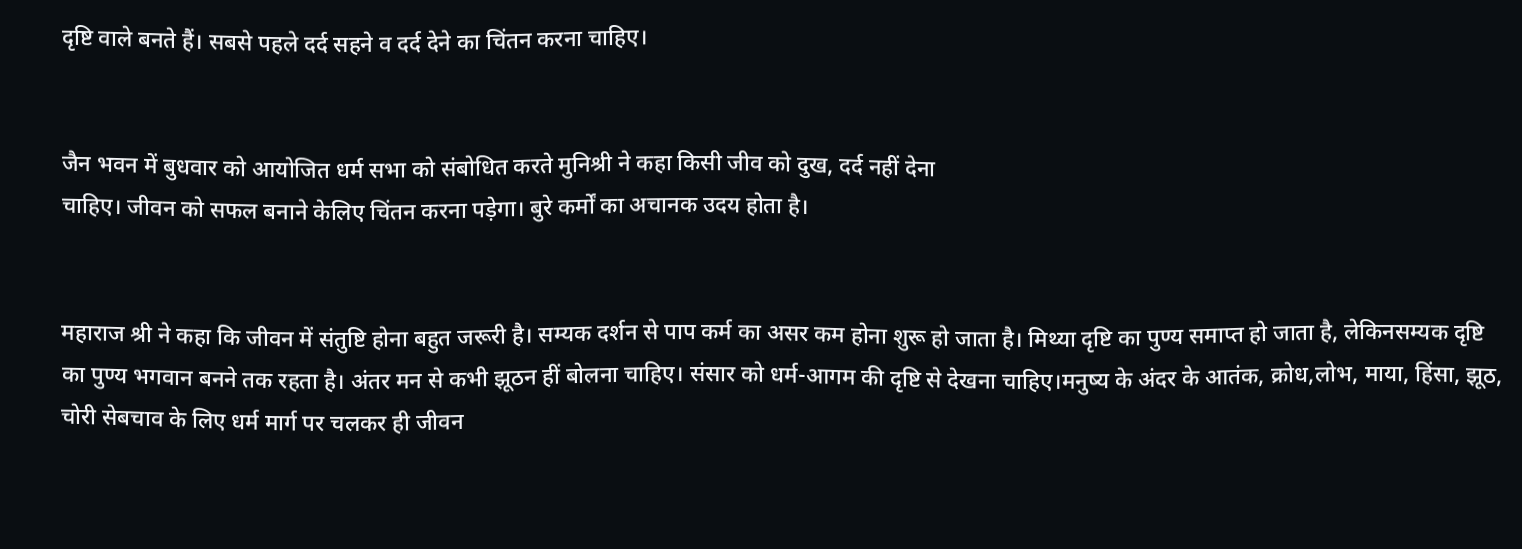दृष्टि वाले बनते हैं। सबसे पहले दर्द सहने व दर्द देने का चिंतन करना चाहिए।


जैन भवन में बुधवार को आयोजित धर्म सभा को संबोधित करते मुनिश्री ने कहा किसी जीव को दुख, दर्द नहीं देना
चाहिए। जीवन को सफल बनाने केलिए चिंतन करना पड़ेगा। बुरे कर्मों का अचानक उदय होता है।


महाराज श्री ने कहा कि जीवन में संतुष्टि होना बहुत जरूरी है। सम्यक दर्शन से पाप कर्म का असर कम होना शुरू हो जाता है। मिथ्या दृष्टि का पुण्य समाप्त हो जाता है, लेकिनसम्यक दृष्टि का पुण्य भगवान बनने तक रहता है। अंतर मन से कभी झूठन हीं बोलना चाहिए। संसार को धर्म-आगम की दृष्टि से देखना चाहिए।मनुष्य के अंदर के आतंक, क्रोध,लोभ, माया, हिंसा, झूठ, चोरी सेबचाव के लिए धर्म मार्ग पर चलकर ही जीवन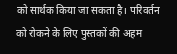को सार्थक किया जा सकता है। परिवर्तन को रोकने के लिए पुस्तकों की अहम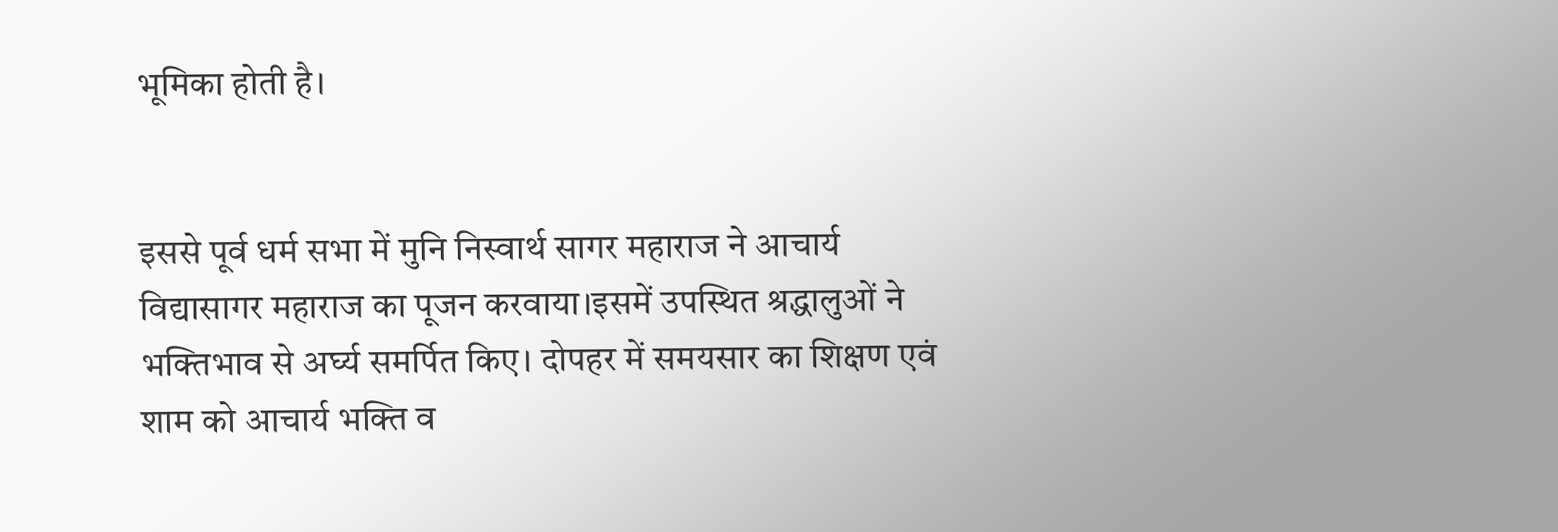भूमिका होती है।


इससे पूर्व धर्म सभा में मुनि निस्वार्थ सागर महाराज ने आचार्य विद्यासागर महाराज का पूजन करवाया।इसमें उपस्थित श्रद्धालुओं ने भक्तिभाव से अर्घ्य समर्पित किए। दोपहर में समयसार का शिक्षण एवं शाम को आचार्य भक्ति व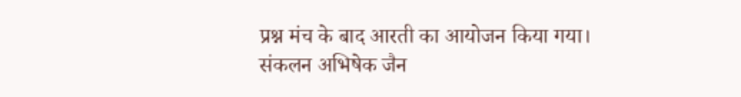प्रश्न मंच के बाद आरती का आयोजन किया गया।
संकलन अभिषेक जैन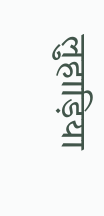लुहाड़िया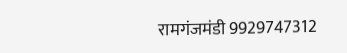रामगंजमंडी 9929747312